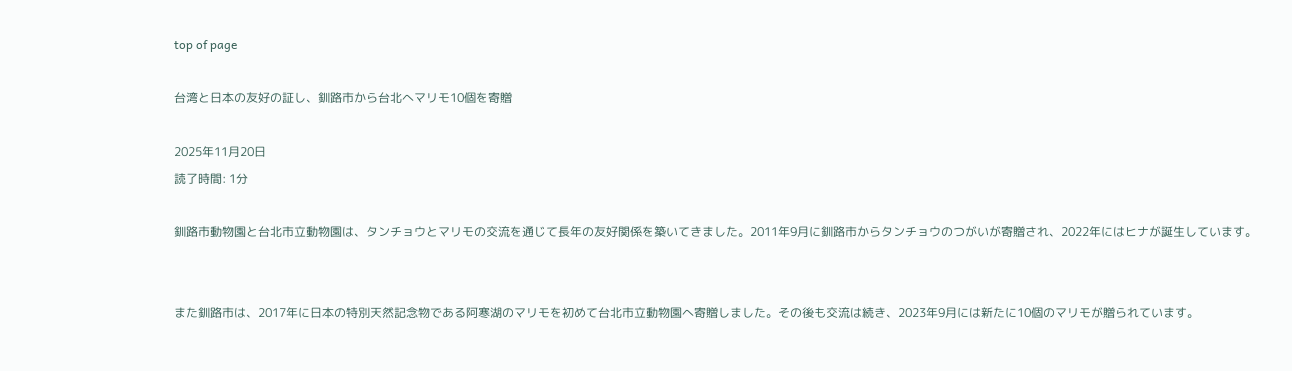top of page

台湾と日本の友好の証し、釧路市から台北へマリモ10個を寄贈

2025年11月20日
読了時間: 1分

釧路市動物園と台北市立動物園は、タンチョウとマリモの交流を通じて長年の友好関係を築いてきました。2011年9月に釧路市からタンチョウのつがいが寄贈され、2022年にはヒナが誕生しています。


また釧路市は、2017年に日本の特別天然記念物である阿寒湖のマリモを初めて台北市立動物園へ寄贈しました。その後も交流は続き、2023年9月には新たに10個のマリモが贈られています。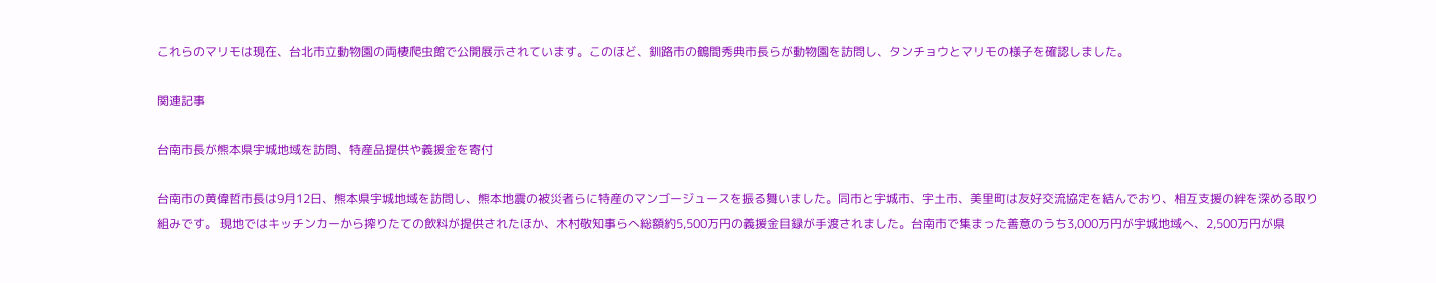これらのマリモは現在、台北市立動物園の両棲爬虫館で公開展示されています。このほど、釧路市の鶴間秀典市長らが動物園を訪問し、タンチョウとマリモの様子を確認しました。

関連記事

台南市長が熊本県宇城地域を訪問、特産品提供や義援金を寄付

台南市の黄偉哲市長は9月12日、熊本県宇城地域を訪問し、熊本地震の被災者らに特産のマンゴージュースを振る舞いました。同市と宇城市、宇土市、美里町は友好交流協定を結んでおり、相互支援の絆を深める取り組みです。 現地ではキッチンカーから搾りたての飲料が提供されたほか、木村敬知事らへ総額約5,500万円の義援金目録が手渡されました。台南市で集まった善意のうち3,000万円が宇城地域へ、2,500万円が県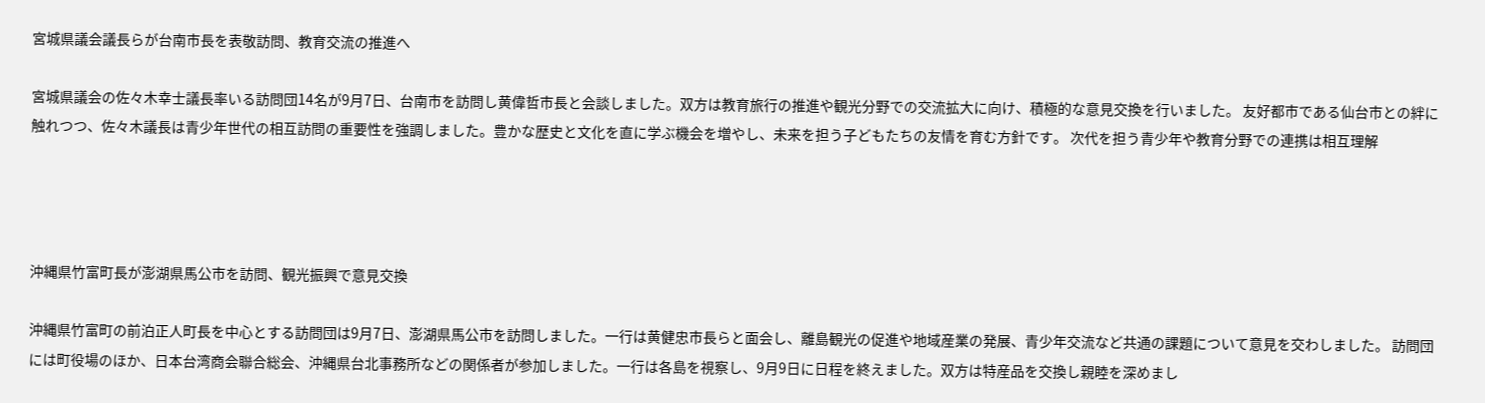宮城県議会議長らが台南市長を表敬訪問、教育交流の推進へ

宮城県議会の佐々木幸士議長率いる訪問団14名が9月7日、台南市を訪問し黄偉哲市長と会談しました。双方は教育旅行の推進や観光分野での交流拡大に向け、積極的な意見交換を行いました。 友好都市である仙台市との絆に触れつつ、佐々木議長は青少年世代の相互訪問の重要性を強調しました。豊かな歴史と文化を直に学ぶ機会を増やし、未来を担う子どもたちの友情を育む方針です。 次代を担う青少年や教育分野での連携は相互理解




沖縄県竹富町長が澎湖県馬公市を訪問、観光振興で意見交換

沖縄県竹富町の前泊正人町長を中心とする訪問団は9月7日、澎湖県馬公市を訪問しました。一行は黄健忠市長らと面会し、離島観光の促進や地域産業の発展、青少年交流など共通の課題について意見を交わしました。 訪問団には町役場のほか、日本台湾商会聯合総会、沖縄県台北事務所などの関係者が参加しました。一行は各島を視察し、9月9日に日程を終えました。双方は特産品を交換し親睦を深めまし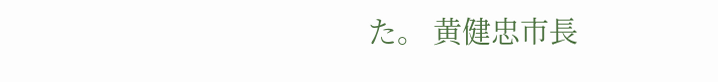た。 黄健忠市長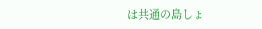は共通の島しょ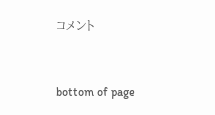コメント


bottom of page